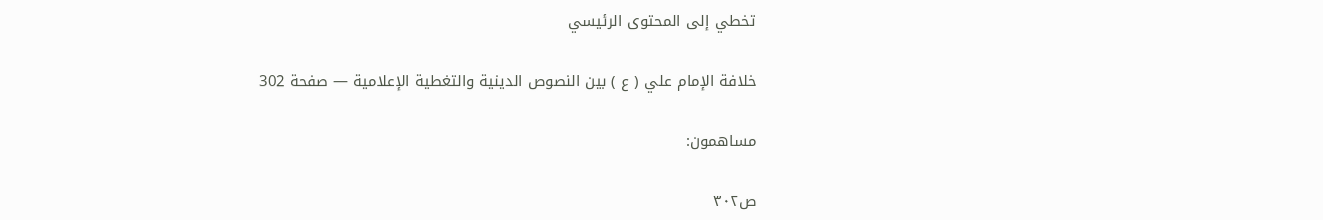تخطي إلى المحتوى الرئيسي

خلافة الإمام علي ( ع ) بين النصوص الدينية والتغطية الإعلامية — صفحة 302

مساهمون:

ص٣٠٢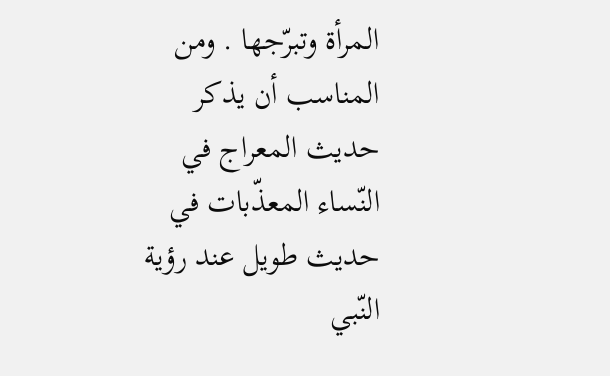المرأة وتبرّجها . ومن المناسب أن يذكر حديث المعراج في النّساء المعذّبات في حديث طويل عند رؤية النّبي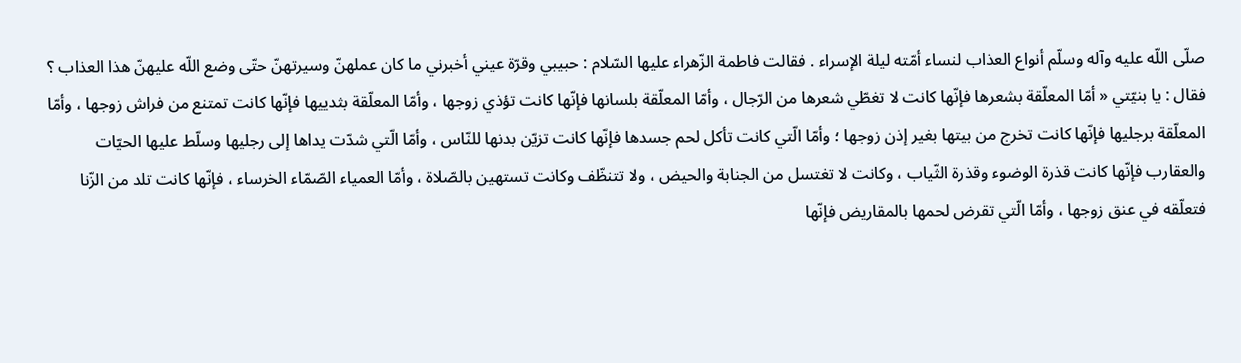صلّى اللّه عليه وآله وسلّم أنواع العذاب لنساء أمّته ليلة الإسراء . فقالت فاطمة الزّهراء عليها السّلام : حبيبي وقرّة عيني أخبرني ما كان عملهنّ وسيرتهنّ حتّى وضع اللّه عليهنّ هذا العذاب ؟ فقال : يا بنيّتي « أمّا المعلّقة بشعرها فإنّها كانت لا تغطّي شعرها من الرّجال ، وأمّا المعلّقة بلسانها فإنّها كانت تؤذي زوجها ، وأمّا المعلّقة بثدييها فإنّها كانت تمتنع من فراش زوجها ، وأمّا المعلّقة برجليها فإنّها كانت تخرج من بيتها بغير إذن زوجها ؛ وأمّا الّتي كانت تأكل لحم جسدها فإنّها كانت تزيّن بدنها للنّاس ، وأمّا الّتي شدّت يداها إلى رجليها وسلّط عليها الحيّات والعقارب فإنّها كانت قذرة الوضوء وقذرة الثّياب ، وكانت لا تغتسل من الجنابة والحيض ، ولا تتنظّف وكانت تستهين بالصّلاة ، وأمّا العمياء الصّمّاء الخرساء ، فإنّها كانت تلد من الزّنا فتعلّقه في عنق زوجها ، وأمّا الّتي تقرض لحمها بالمقاريض فإنّها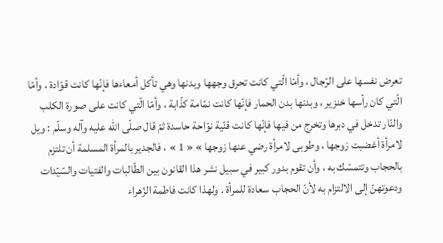تعرض نفسها على الرّجال ، وأمّا الّتي كانت تحرق وجهها وبدنها وهي تأكل أمعاءها فإنّها كانت قوّادة ، وأمّا الّتي كان رأسها خنزير ، وبدنها بدن الحمار فإنّها كانت نمّامة كذّابة ، وأمّا الّتي كانت على صورة الكلب والنّار تدخل في دبرها وتخرج من فيها فإنّها كانت قنّية نوّاحة حاسدة ثمّ قال صلّى اللّه عليه وآله وسلّم : ويل لامرأة أغضبت زوجها ، وطوبى لامرأة رضي عنها زوجها » « 1 » ، فالجدير بالمرأة المسلمة أن تلتزم بالحجاب وتتمسّك به ، وأن تقوم بدور كبير في سبيل نشر هذا القانون بين الطّالبات والفتيات والسّيّدات ودعوتهنّ إلى الالتزام به لأنّ الحجاب سعادة للمرأة . ولهذا كانت فاطمة الزّهراء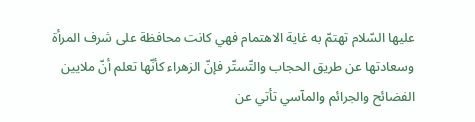عليها السّلام تهتمّ به غاية الاهتمام فهي كانت محافظة على شرف المرأة وسعادتها عن طريق الحجاب والتّستّر فإنّ الزهراء كأنّها تعلم أنّ ملايين الفضائح والجرائم والمآسي تأتي عن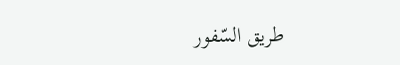طريق السّفور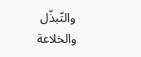والتّبذّل والخلاعة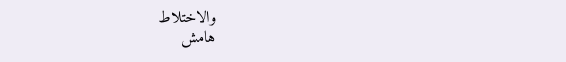والاختلاط
هامش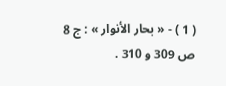( 1 ) - « بحار الأنوار » : ج 8 ص 309 و 310 .